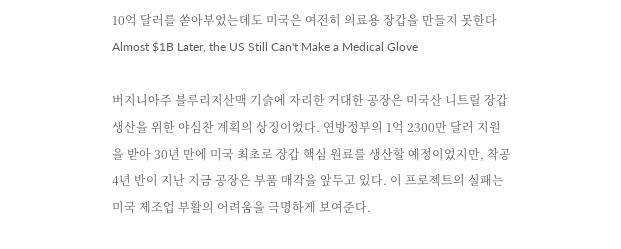10억 달러를 쏟아부었는데도 미국은 여전히 의료용 장갑을 만들지 못한다
Almost $1B Later, the US Still Can't Make a Medical Glove

버지니아주 블루리지산맥 기슭에 자리한 거대한 공장은 미국산 니트릴 장갑 생산을 위한 야심찬 계획의 상징이었다. 연방정부의 1억 2300만 달러 지원을 받아 30년 만에 미국 최초로 장갑 핵심 원료를 생산할 예정이었지만, 착공 4년 반이 지난 지금 공장은 부품 매각을 앞두고 있다. 이 프로젝트의 실패는 미국 제조업 부활의 어려움을 극명하게 보여준다.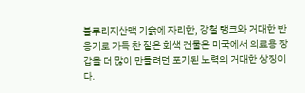블루리지산맥 기슭에 자리한, 강철 탱크와 거대한 반응기로 가득 찬 짙은 회색 건물은 미국에서 의료용 장갑을 더 많이 만들려던 포기된 노력의 거대한 상징이다.